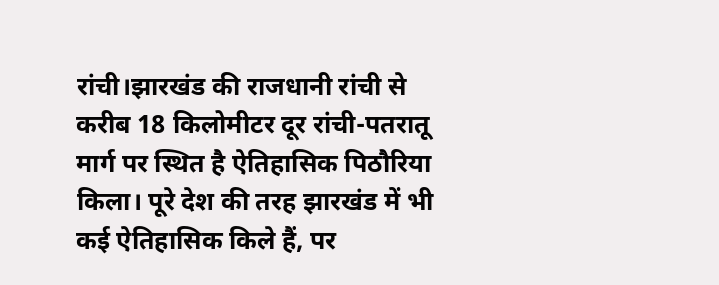रांची।झारखंड की राजधानी रांची से करीब 18 किलोमीटर दूर रांची-पतरातू मार्ग पर स्थित है ऐतिहासिक पिठौरिया किला। पूरे देश की तरह झारखंड में भी कई ऐतिहासिक किले हैं, पर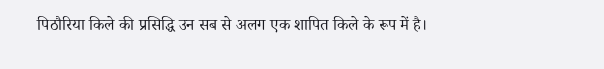पिठौरिया किले की प्रसिद्धि उन सब से अलग एक शापित किले के रूप में है।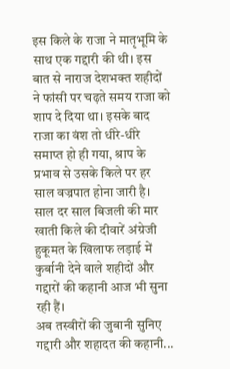इस किले के राजा ने मातृभूमि के साथ एक गद्दारी की थी। इस बात से नाराज देशभक्त शहीदों ने फांसी पर चढ़ते समय राजा को शाप दे दिया था। इसके बाद राजा का वंश तो धीरे-धीरे समाप्त हो ही गया, श्राप के प्रभाव से उसके किले पर हर साल वज्रपात होना जारी है। साल दर साल बिजली की मार खाती किले की दीवारें अंग्रेजी हुकूमत के खिलाफ लड़ाई में कुर्बानी देने वाले शहीदों और गद्दारों की कहानी आज भी सुना रही हैं।
अब तस्वीरों की जुबानी सुनिए गद्दारी और शहादत की कहानी...